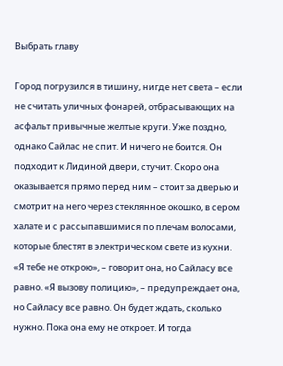Выбрать главу

Город погрузился в тишину, нигде нет света – если не считать уличных фонарей, отбрасывающих на асфальт привычные желтые круги. Уже поздно, однако Сайлас не спит. И ничего не боится. Он подходит к Лидиной двери, стучит. Скоро она оказывается прямо перед ним – стоит за дверью и смотрит на него через стеклянное окошко, в сером халате и с рассыпавшимися по плечам волосами, которые блестят в электрическом свете из кухни. «Я тебе не открою», – говорит она, но Сайласу все равно. «Я вызову полицию», – предупреждает она, но Сайласу все равно. Он будет ждать, сколько нужно. Пока она ему не откроет. И тогда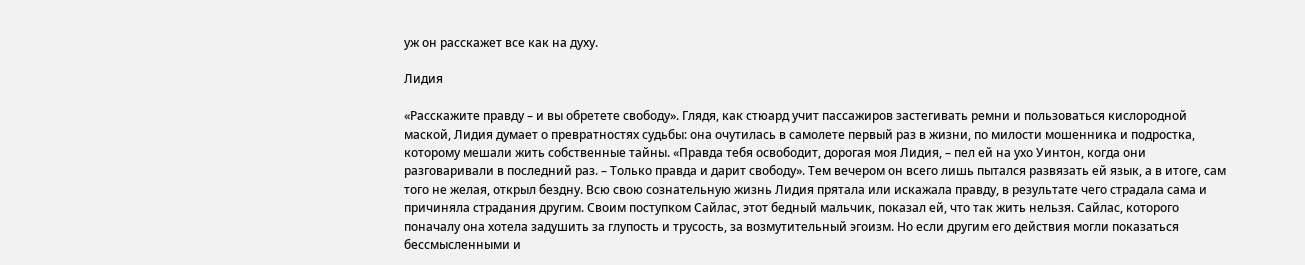уж он расскажет все как на духу.

Лидия

«Расскажите правду – и вы обретете свободу». Глядя, как стюард учит пассажиров застегивать ремни и пользоваться кислородной маской, Лидия думает о превратностях судьбы: она очутилась в самолете первый раз в жизни, по милости мошенника и подростка, которому мешали жить собственные тайны. «Правда тебя освободит, дорогая моя Лидия, – пел ей на ухо Уинтон, когда они разговаривали в последний раз. – Только правда и дарит свободу». Тем вечером он всего лишь пытался развязать ей язык, а в итоге, сам того не желая, открыл бездну. Всю свою сознательную жизнь Лидия прятала или искажала правду, в результате чего страдала сама и причиняла страдания другим. Своим поступком Сайлас, этот бедный мальчик, показал ей, что так жить нельзя. Сайлас, которого поначалу она хотела задушить за глупость и трусость, за возмутительный эгоизм. Но если другим его действия могли показаться бессмысленными и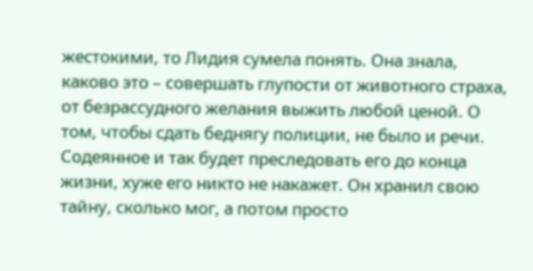жестокими, то Лидия сумела понять. Она знала, каково это – совершать глупости от животного страха, от безрассудного желания выжить любой ценой. О том, чтобы сдать беднягу полиции, не было и речи. Содеянное и так будет преследовать его до конца жизни, хуже его никто не накажет. Он хранил свою тайну, сколько мог, а потом просто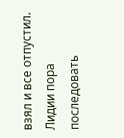взял и все отпустил. Лидии пора последовать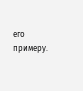его примеру.